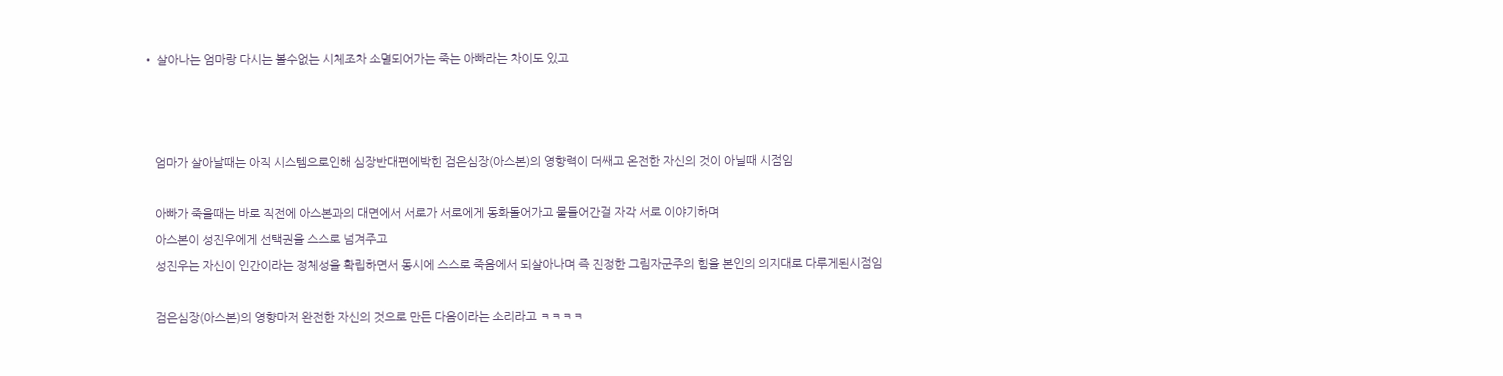• 살아나는 엄마랑 다시는 볼수없는 시체조차 소멸되어가는 죽는 아빠라는 차이도 있고



    엄마가 살아날때는 아직 시스템으로인해 심장반대편에박힌 검은심장(아스본)의 영향력이 더쌔고 온전한 자신의 것이 아닐때 시점임

    아빠가 죽을때는 바로 직전에 아스본과의 대면에서 서로가 서로에게 동화돌어가고 물들어간걸 자각 서로 이야기하며
    아스본이 성진우에게 선택권을 스스로 넘겨주고
    성진우는 자신이 인간이라는 정체성을 확립하면서 동시에 스스로 죽음에서 되살아나며 즉 진정한 그림자군주의 힘을 본인의 의지대로 다루게된시점임

    검은심장(아스본)의 영향마저 완전한 자신의 것으로 만든 다음이라는 소리라고 ㅋㅋㅋㅋ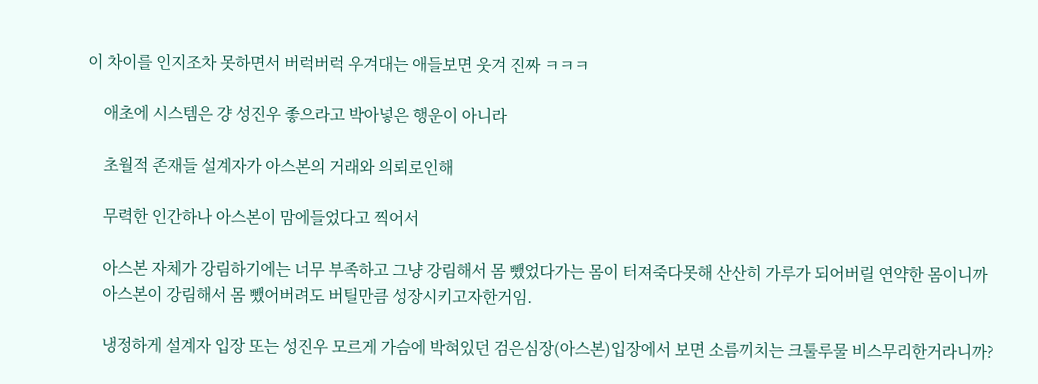이 차이를 인지조차 못하면서 버럭버럭 우겨대는 애들보면 웃겨 진짜 ㅋㅋㅋ

    애초에 시스템은 걍 성진우 좋으라고 박아넣은 행운이 아니라

    초월적 존재들 설계자가 아스본의 거래와 의뢰로인해

    무력한 인간하나 아스본이 맘에들었다고 찍어서

    아스본 자체가 강림하기에는 너무 부족하고 그냥 강림해서 몸 뺐었다가는 몸이 터져죽다못해 산산히 가루가 되어버릴 연약한 몸이니까
    아스본이 강림해서 몸 뺐어버려도 버틸만큼 성장시키고자한거임.

    냉정하게 설계자 입장 또는 성진우 모르게 가슴에 박혀있던 검은심장(아스본)입장에서 보면 소름끼치는 크툴루물 비스무리한거라니까?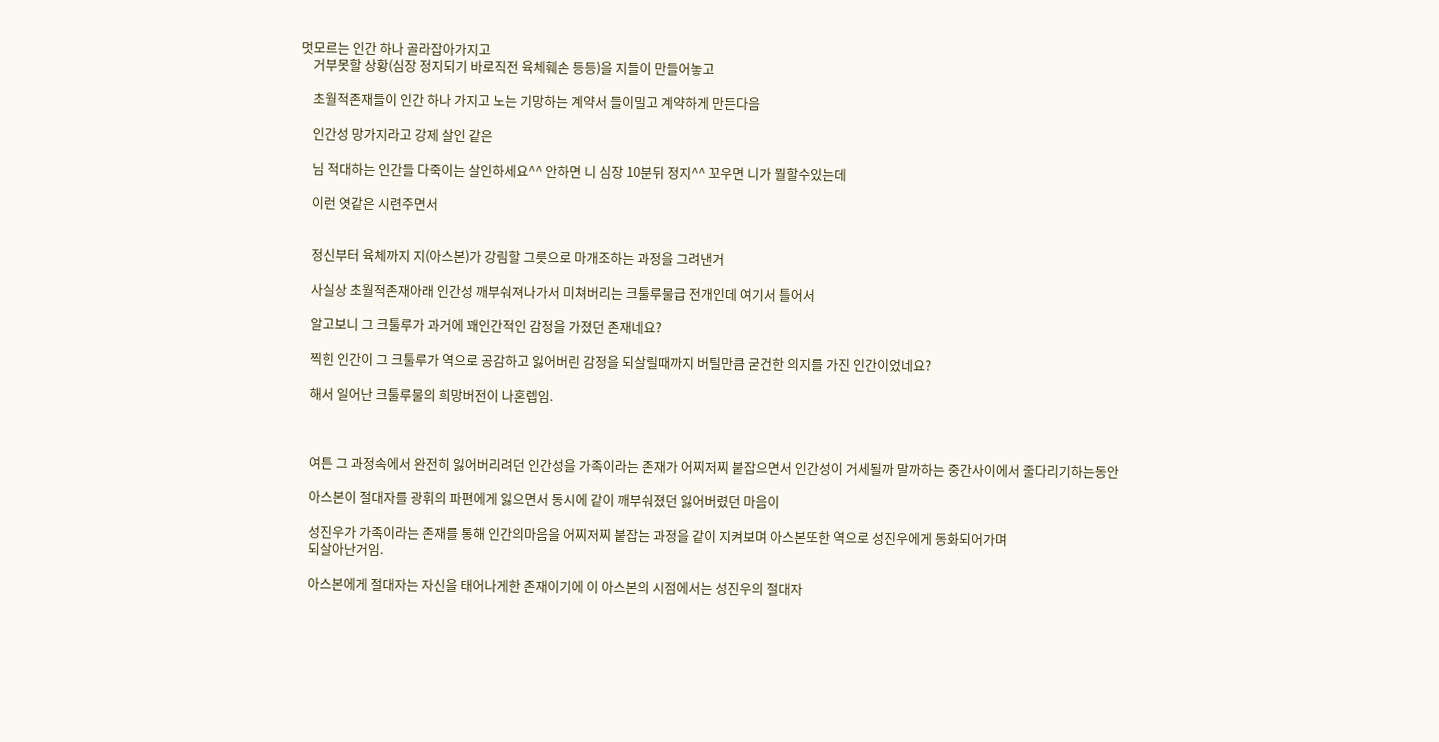멋모르는 인간 하나 골라잡아가지고
    거부못할 상황(심장 정지되기 바로직전 육체훼손 등등)을 지들이 만들어놓고

    초월적존재들이 인간 하나 가지고 노는 기망하는 계약서 들이밀고 계약하게 만든다음

    인간성 망가지라고 강제 살인 같은

    님 적대하는 인간들 다죽이는 살인하세요^^ 안하면 니 심장 10분뒤 정지^^ 꼬우면 니가 뭘할수있는데

    이런 엿같은 시련주면서


    정신부터 육체까지 지(아스본)가 강림할 그릇으로 마개조하는 과정을 그려낸거

    사실상 초월적존재아래 인간성 깨부숴져나가서 미쳐버리는 크툴루물급 전개인데 여기서 틀어서

    알고보니 그 크툴루가 과거에 꽤인간적인 감정을 가졌던 존재네요?

    찍힌 인간이 그 크툴루가 역으로 공감하고 잃어버린 감정을 되살릴때까지 버틸만큼 굳건한 의지를 가진 인간이었네요?

    해서 일어난 크툴루물의 희망버전이 나혼렙임.



    여튼 그 과정속에서 완전히 잃어버리려던 인간성을 가족이라는 존재가 어찌저찌 붙잡으면서 인간성이 거세될까 말까하는 중간사이에서 줄다리기하는동안

    아스본이 절대자를 광휘의 파편에게 잃으면서 동시에 같이 깨부숴졌던 잃어버렸던 마음이

    성진우가 가족이라는 존재를 통해 인간의마음을 어찌저찌 붙잡는 과정을 같이 지켜보며 아스본또한 역으로 성진우에게 동화되어가며
    되살아난거임.

    아스본에게 절대자는 자신을 태어나게한 존재이기에 이 아스본의 시점에서는 성진우의 절대자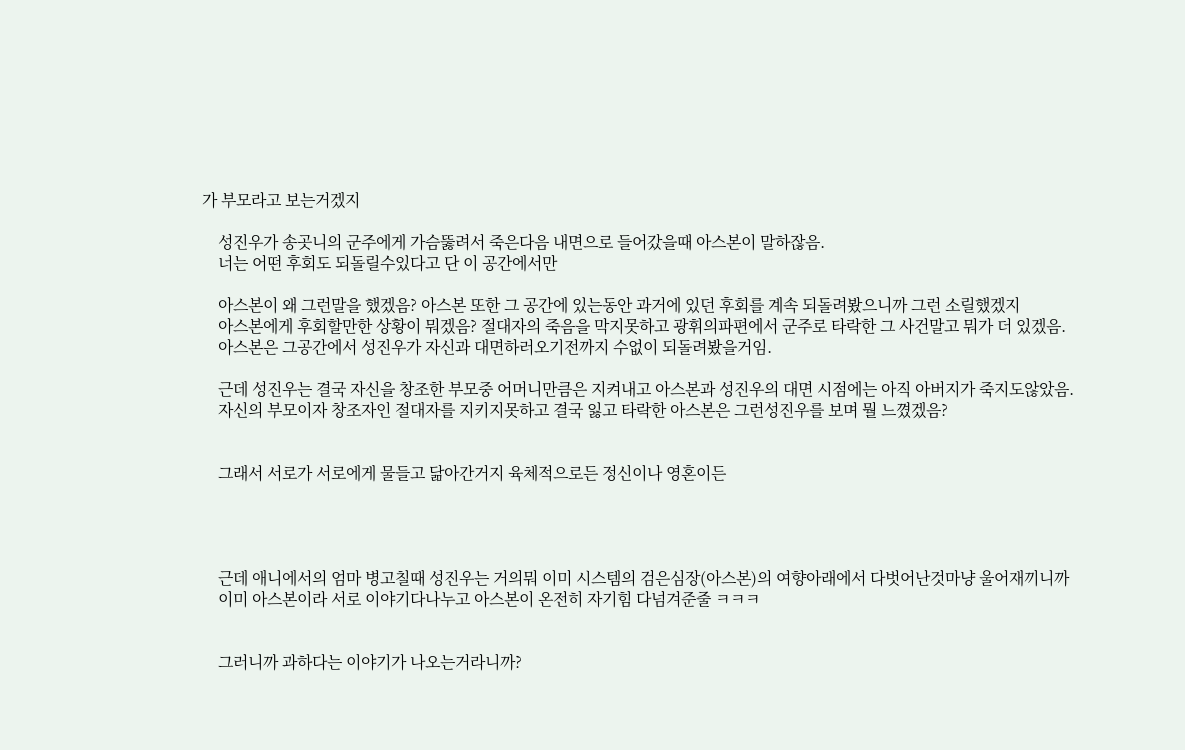가 부모라고 보는거겠지

    성진우가 송곳니의 군주에게 가슴뚫려서 죽은다음 내면으로 들어갔을때 아스본이 말하잖음.
    너는 어떤 후회도 되돌릴수있다고 단 이 공간에서만

    아스본이 왜 그런말을 했겠음? 아스본 또한 그 공간에 있는동안 과거에 있던 후회를 계속 되돌려봤으니까 그런 소릴했겠지
    아스본에게 후회할만한 상황이 뭐겠음? 절대자의 죽음을 막지못하고 광휘의파편에서 군주로 타락한 그 사건말고 뭐가 더 있겠음.
    아스본은 그공간에서 성진우가 자신과 대면하러오기전까지 수없이 되돌려봤을거임.

    근데 성진우는 결국 자신을 창조한 부모중 어머니만큼은 지켜내고 아스본과 성진우의 대면 시점에는 아직 아버지가 죽지도않았음.
    자신의 부모이자 창조자인 절대자를 지키지못하고 결국 잃고 타락한 아스본은 그런성진우를 보며 뭘 느꼈겠음?


    그래서 서로가 서로에게 물들고 닮아간거지 육체적으로든 정신이나 영혼이든




    근데 애니에서의 엄마 병고칠때 성진우는 거의뭐 이미 시스템의 검은심장(아스본)의 여향아래에서 다벗어난것마냥 울어재끼니까
    이미 아스본이라 서로 이야기다나누고 아스본이 온전히 자기힘 다넘겨준줄 ㅋㅋㅋ


    그러니까 과하다는 이야기가 나오는거라니까?